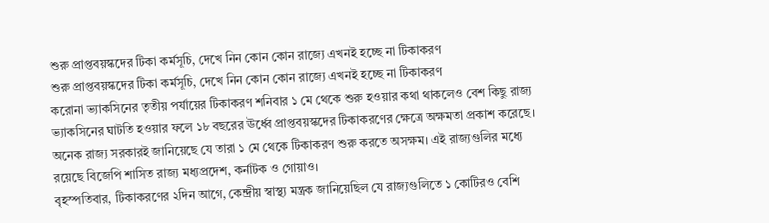শুরু প্রাপ্তবয়স্কদের টিকা কর্মসূচি, দেখে নিন কোন কোন রাজ্যে এখনই হচ্ছে না টিকাকরণ
শুরু প্রাপ্তবয়স্কদের টিকা কর্মসূচি, দেখে নিন কোন কোন রাজ্যে এখনই হচ্ছে না টিকাকরণ
করোনা ভ্যাকসিনের তৃতীয় পর্যায়ের টিকাকরণ শনিবার ১ মে থেকে শুরু হওয়ার কথা থাকলেও বেশ কিছু রাজ্য ভ্যাকসিনের ঘাটতি হওয়ার ফলে ১৮ বছরের ঊর্ধ্বে প্রাপ্তবয়স্কদের টিকাকরণের ক্ষেত্রে অক্ষমতা প্রকাশ করেছে। অনেক রাজ্য সরকারই জানিয়েছে যে তারা ১ মে থেকে টিকাকরণ শুরু করতে অসক্ষম। এই রাজ্যগুলির মধ্যে রয়েছে বিজেপি শাসিত রাজ্য মধ্যপ্রদেশ, কর্নাটক ও গোয়াও।
বৃহস্পতিবার, টিকাকরণের ২দিন আগে, কেন্দ্রীয় স্বাস্থ্য মন্ত্রক জানিয়েছিল যে রাজ্যগুলিতে ১ কোটিরও বেশি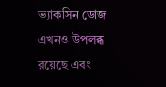ভ্যাকসিন ডোজ এখনও উপলব্ধ রয়েছে এবং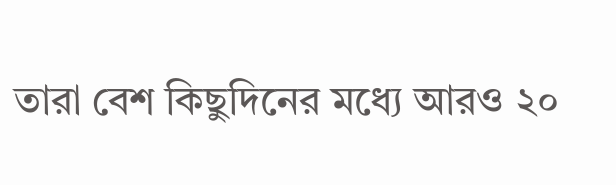তারা বেশ কিছুদিনের মধ্যে আরও ২০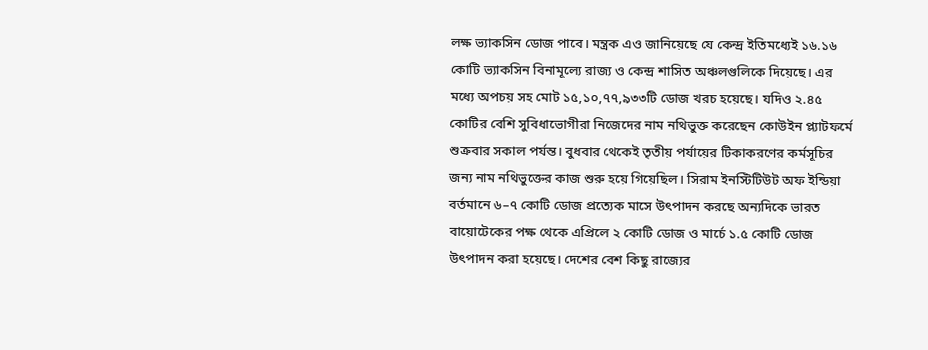লক্ষ ভ্যাকসিন ডোজ পাবে। মন্ত্রক এও জানিয়েছে যে কেন্দ্র ইতিমধ্যেই ১৬.১৬ কোটি ভ্যাকসিন বিনামূল্যে রাজ্য ও কেন্দ্র শাসিত অঞ্চলগুলিকে দিয়েছে। এর মধ্যে অপচয় সহ মোট ১৫,১০,৭৭,৯৩৩টি ডোজ খরচ হয়েছে। যদিও ২.৪৫ কোটির বেশি সুবিধাভোগীরা নিজেদের নাম নথিভুক্ত করেছেন কোউইন প্ল্যাটফর্মে শুক্রবার সকাল পর্যন্ত। বুধবার থেকেই তৃতীয় পর্যায়ের টিকাকরণের কর্মসূচির জন্য নাম নথিভুক্তের কাজ শুরু হয়ে গিয়েছিল। সিরাম ইনস্টিটিউট অফ ইন্ডিয়া বর্তমানে ৬–৭ কোটি ডোজ প্রত্যেক মাসে উৎপাদন করছে অন্যদিকে ভারত বায়োটেকের পক্ষ থেকে এপ্রিলে ২ কোটি ডোজ ও মার্চে ১.৫ কোটি ডোজ উৎপাদন করা হয়েছে। দেশের বেশ কিছু রাজ্যের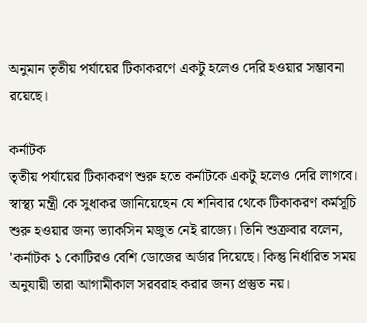অনুমান তৃতীয় পর্যায়ের টিকাকরণে একটু হলেও দেরি হওয়ার সম্ভাবনা রয়েছে।

কর্নাটক
তৃতীয় পর্যায়ের টিকাকরণ শুরু হতে কর্নাটকে একটু হলেও দেরি লাগবে। স্বাস্থ্য মন্ত্রী কে সুধাকর জানিয়েছেন যে শনিবার থেকে টিকাকরণ কর্মসূচি শুরু হওয়ার জন্য ভ্যাকসিন মজুত নেই রাজ্যে। তিনি শুক্রবার বলেন, 'কর্নাটক ১ কোটিরও বেশি ডোজের অর্ডার দিয়েছে। কিন্তু নির্ধারিত সময় অনুযায়ী তারা আগামীকাল সরবরাহ করার জন্য প্রস্তুত নয়।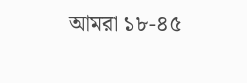আমরা ১৮-৪৫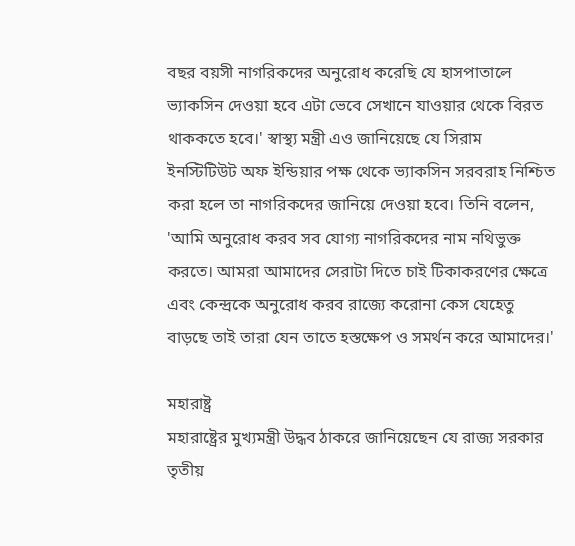বছর বয়সী নাগরিকদের অনুরোধ করেছি যে হাসপাতালে ভ্যাকসিন দেওয়া হবে এটা ভেবে সেখানে যাওয়ার থেকে বিরত থাককতে হবে।' স্বাস্থ্য মন্ত্রী এও জানিয়েছে যে সিরাম ইনস্টিটিউট অফ ইন্ডিয়ার পক্ষ থেকে ভ্যাকসিন সরবরাহ নিশ্চিত করা হলে তা নাগরিকদের জানিয়ে দেওয়া হবে। তিনি বলেন, 'আমি অনুরোধ করব সব যোগ্য নাগরিকদের নাম নথিভুক্ত করতে। আমরা আমাদের সেরাটা দিতে চাই টিকাকরণের ক্ষেত্রে এবং কেন্দ্রকে অনুরোধ করব রাজ্যে করোনা কেস যেহেতু বাড়ছে তাই তারা যেন তাতে হস্তক্ষেপ ও সমর্থন করে আমাদের।'

মহারাষ্ট্র
মহারাষ্ট্রের মুখ্যমন্ত্রী উদ্ধব ঠাকরে জানিয়েছেন যে রাজ্য সরকার তৃতীয়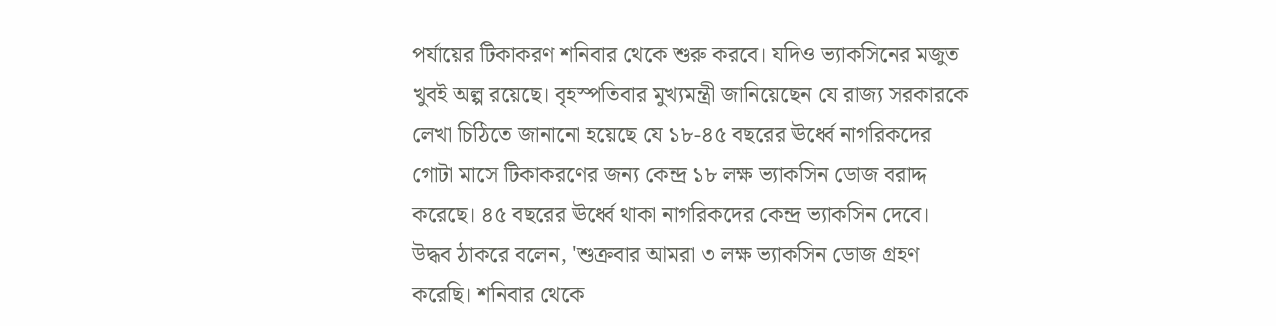পর্যায়ের টিকাকরণ শনিবার থেকে শুরু করবে। যদিও ভ্যাকসিনের মজুত খুবই অল্প রয়েছে। বৃহস্পতিবার মুখ্যমন্ত্রী জানিয়েছেন যে রাজ্য সরকারকে লেখা চিঠিতে জানানো হয়েছে যে ১৮-৪৫ বছরের ঊর্ধ্বে নাগরিকদের গোটা মাসে টিকাকরণের জন্য কেন্দ্র ১৮ লক্ষ ভ্যাকসিন ডোজ বরাদ্দ করেছে। ৪৫ বছরের ঊর্ধ্বে থাকা নাগরিকদের কেন্দ্র ভ্যাকসিন দেবে। উদ্ধব ঠাকরে বলেন, 'শুক্রবার আমরা ৩ লক্ষ ভ্যাকসিন ডোজ গ্রহণ করেছি। শনিবার থেকে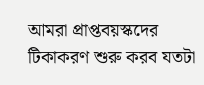আমরা প্রাপ্তবয়স্কদের টিকাকরণ শুরু করব যতটা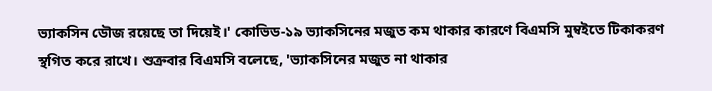ভ্যাকসিন ডৌজ রয়েছে তা দিয়েই।' কোভিড-১৯ ভ্যাকসিনের মজুত কম থাকার কারণে বিএমসি মুম্বইতে টিকাকরণ স্থগিত করে রাখে। শুক্রবার বিএমসি বলেছে, 'ভ্যাকসিনের মজুত না থাকার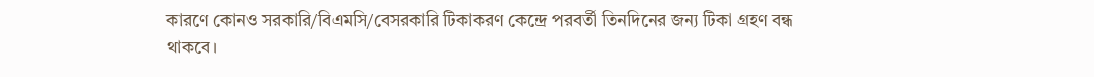কারণে কোনও সরকারি/বিএমসি/বেসরকারি টিকাকরণ কেন্দ্রে পরবর্তী তিনদিনের জন্য টিকা গ্রহণ বন্ধ থাকবে।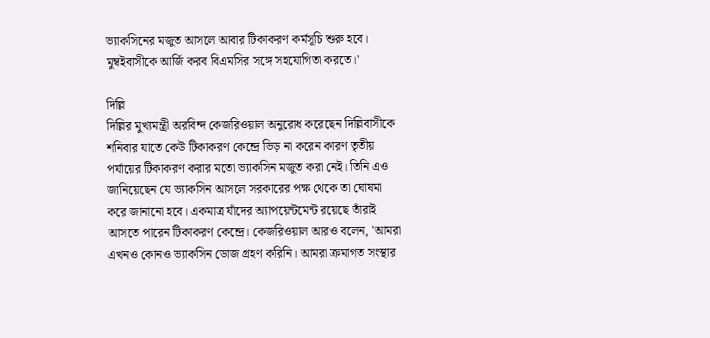ভ্যাকসিনের মজুত আসলে আবার টিকাকরণ কর্মসূচি শুরু হবে। মুম্বইবাসীকে আর্জি করব বিএমসির সঙ্গে সহযোগিতা করতে।'

দিল্লি
দিল্লির মুখ্যমন্ত্রী অরবিন্দ কেজরিওয়াল অনুরোধ করেছেন দিল্লিবাসীকে শনিবার যাতে কেউ টিকাকরণ কেন্দ্রে ভিড় না করেন কারণ তৃতীয় পর্যায়ের টিকাকরণ করার মতো ভ্যাকসিন মজুত করা নেই। তিনি এও জানিয়েছেন যে ভ্যাকসিন আসলে সরকারের পক্ষ থেকে তা ঘোষমা করে জানানো হবে। একমাত্র যাঁদের অ্যাপয়েন্টমেন্ট রয়েছে তাঁরাই আসতে পারেন টিকাকরণ কেন্দ্রে। কেজরিওয়াল আরও বলেন, 'আমরা এখনও কোনও ভ্যাকসিন ডোজ গ্রহণ করিনি। আমরা ক্রমাগত সংস্থার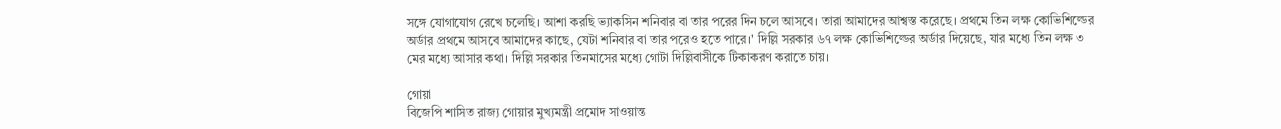সঙ্গে যোগাযোগ রেখে চলেছি। আশা করছি ভ্যাকসিন শনিবার বা তার পরের দিন চলে আসবে। তারা আমাদের আশ্বস্ত করেছে। প্রথমে তিন লক্ষ কোভিশিল্ডের অর্ডার প্রথমে আসবে আমাদের কাছে, যেটা শনিবার বা তার পরেও হতে পারে।' দিল্লি সরকার ৬৭ লক্ষ কোভিশিল্ডের অর্ডার দিয়েছে, যার মধ্যে তিন লক্ষ ৩ মের মধ্যে আসার কথা। দিল্লি সরকার তিনমাসের মধ্যে গোটা দিল্লিবাসীকে টিকাকরণ করাতে চায়।

গোয়া
বিজেপি শাসিত রাজ্য গোয়ার মুখ্যমন্ত্রী প্রমোদ সাওয়ান্ত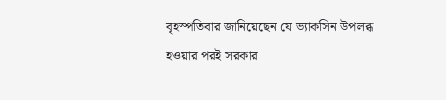বৃহস্পতিবার জানিয়েছেন যে ভ্যাকসিন উপলব্ধ হওয়ার পরই সরকার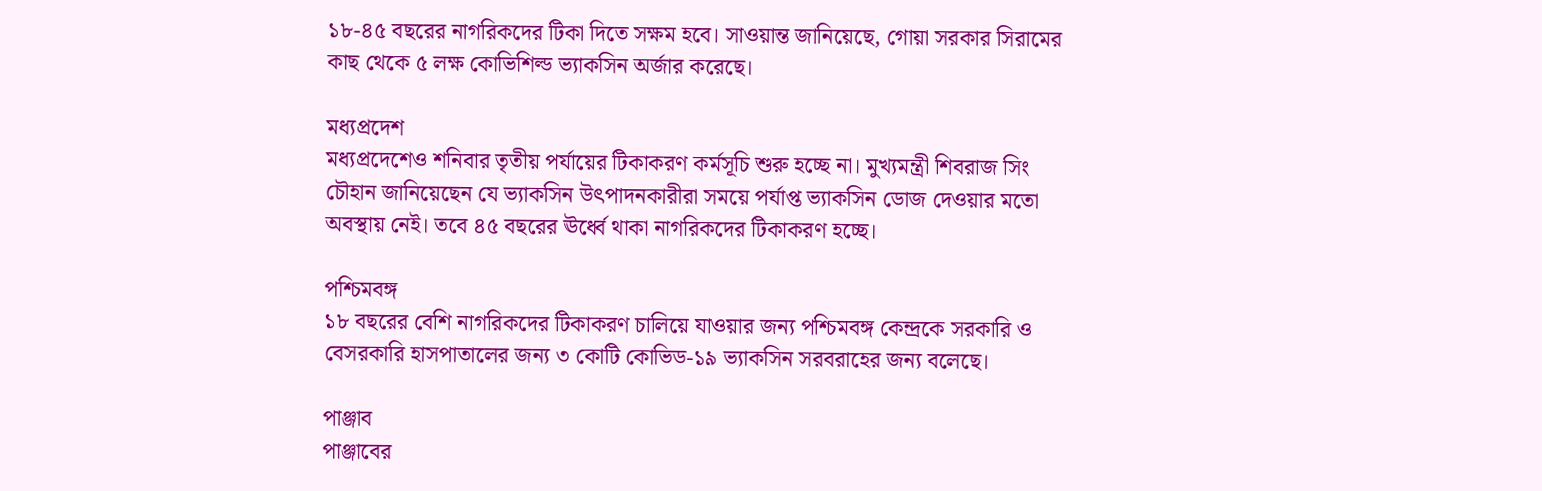১৮-৪৫ বছরের নাগরিকদের টিকা দিতে সক্ষম হবে। সাওয়ান্ত জানিয়েছে, গোয়া সরকার সিরামের কাছ থেকে ৫ লক্ষ কোভিশিল্ড ভ্যাকসিন অর্জার করেছে।

মধ্যপ্রদেশ
মধ্যপ্রদেশেও শনিবার তৃতীয় পর্যায়ের টিকাকরণ কর্মসূচি শুরু হচ্ছে না। মুখ্যমন্ত্রী শিবরাজ সিং চৌহান জানিয়েছেন যে ভ্যাকসিন উৎপাদনকারীরা সময়ে পর্যাপ্ত ভ্যাকসিন ডোজ দেওয়ার মতো অবস্থায় নেই। তবে ৪৫ বছরের ঊর্ধ্বে থাকা নাগরিকদের টিকাকরণ হচ্ছে।

পশ্চিমবঙ্গ
১৮ বছরের বেশি নাগরিকদের টিকাকরণ চালিয়ে যাওয়ার জন্য পশ্চিমবঙ্গ কেন্দ্রকে সরকারি ও বেসরকারি হাসপাতালের জন্য ৩ কোটি কোভিড-১৯ ভ্যাকসিন সরবরাহের জন্য বলেছে।

পাঞ্জাব
পাঞ্জাবের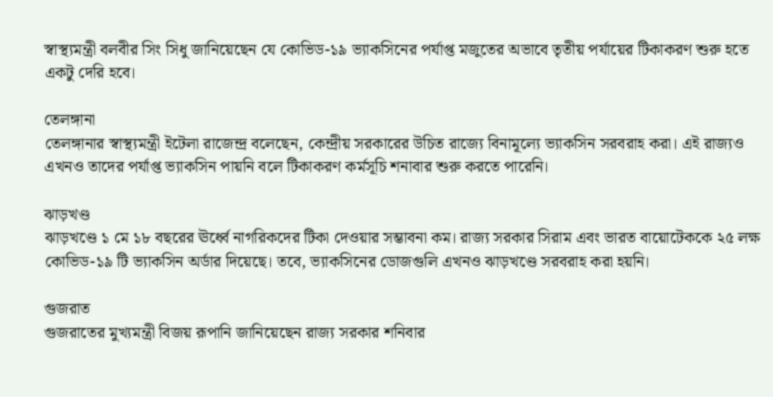স্বাস্থ্যমন্ত্রী বলবীর সিং সিধু জানিয়েছেন যে কোভিড-১৯ ভ্যাকসিনের পর্যাপ্ত মজুতের অভাবে তৃতীয় পর্যায়ের টিকাকরণ শুরু হতে একটু দেরি হবে।

তেলঙ্গানা
তেলঙ্গানার স্বাস্থ্যমন্ত্রী ইটেলা রাজেন্দ্র বলেছেন, কেন্দ্রীয় সরকারের উচিত রাজ্যে বিনামূল্যে ভ্যাকসিন সরবরাহ করা। এই রাজ্যও এখনও তাদের পর্যাপ্ত ভ্যাকসিন পায়নি বলে টিকাকরণ কর্মসূচি শনাবার শুরু করতে পারেনি।

ঝাড়খণ্ড
ঝাড়খণ্ডে ১ মে ১৮ বছরের ঊর্ধ্বে নাগরিকদের টিকা দেওয়ার সম্ভাবনা কম। রাজ্য সরকার সিরাম এবং ভারত বায়োটেককে ২৫ লক্ষ কোভিড-১৯ টি ভ্যাকসিন অর্ডার দিয়েছে। তবে, ভ্যাকসিনের ডোজগুলি এখনও ঝাড়খণ্ডে সরবরাহ করা হয়নি।

গুজরাত
গুজরাতের মুখ্যমন্ত্রী বিজয় রূপানি জানিয়েছেন রাজ্য সরকার শনিবার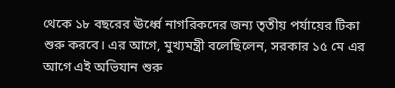থেকে ১৮ বছরের ঊর্ধ্বে নাগরিকদের জন্য তৃতীয় পর্যায়ের টিকা শুরু করবে। এর আগে, মুখ্যমন্ত্রী বলেছিলেন, সরকার ১৫ মে এর আগে এই অভিযান শুরু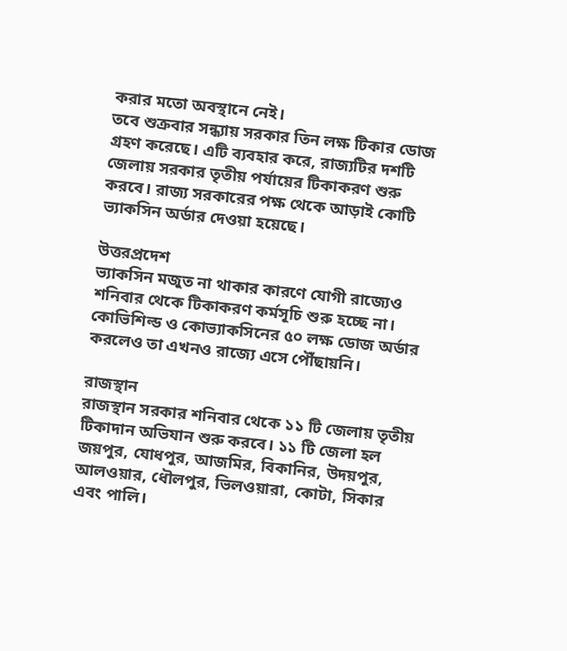করার মতো অবস্থানে নেই।
তবে শুক্রবার সন্ধ্যায় সরকার তিন লক্ষ টিকার ডোজ গ্রহণ করেছে। এটি ব্যবহার করে, রাজ্যটির দশটি জেলায় সরকার তৃতীয় পর্যায়ের টিকাকরণ শুরু করবে। রাজ্য সরকারের পক্ষ থেকে আড়াই কোটি ভ্যাকসিন অর্ডার দেওয়া হয়েছে।

উত্তরপ্রদেশ
ভ্যাকসিন মজুত না থাকার কারণে যোগী রাজ্যেও শনিবার থেকে টিকাকরণ কর্মসূচি শুরু হচ্ছে না। কোভিশিল্ড ও কোভ্যাকসিনের ৫০ লক্ষ ডোজ অর্ডার করলেও তা এখনও রাজ্যে এসে পৌঁছায়নি।

রাজস্থান
রাজস্থান সরকার শনিবার থেকে ১১ টি জেলায় তৃতীয় টিকাদান অভিযান শুরু করবে। ১১ টি জেলা হল জয়পুর, যোধপুর, আজমির, বিকানির, উদয়পুর, আলওয়ার, ধৌলপুর, ভিলওয়ারা, কোটা, সিকার এবং পালি।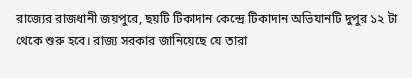রাজ্যের রাজধানী জয়পুরে, ছয়টি টিকাদান কেন্দ্রে টিকাদান অভিযানটি দুপুর ১২ টা থেকে শুরু হবে। রাজ্য সরকার জানিয়েছে যে তারা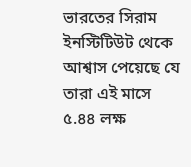ভারতের সিরাম ইনস্টিটিউট থেকে আশ্বাস পেয়েছে যে তারা এই মাসে ৫.৪৪ লক্ষ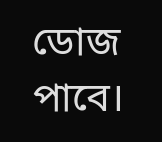ডোজ পাবে।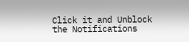Click it and Unblock the Notifications